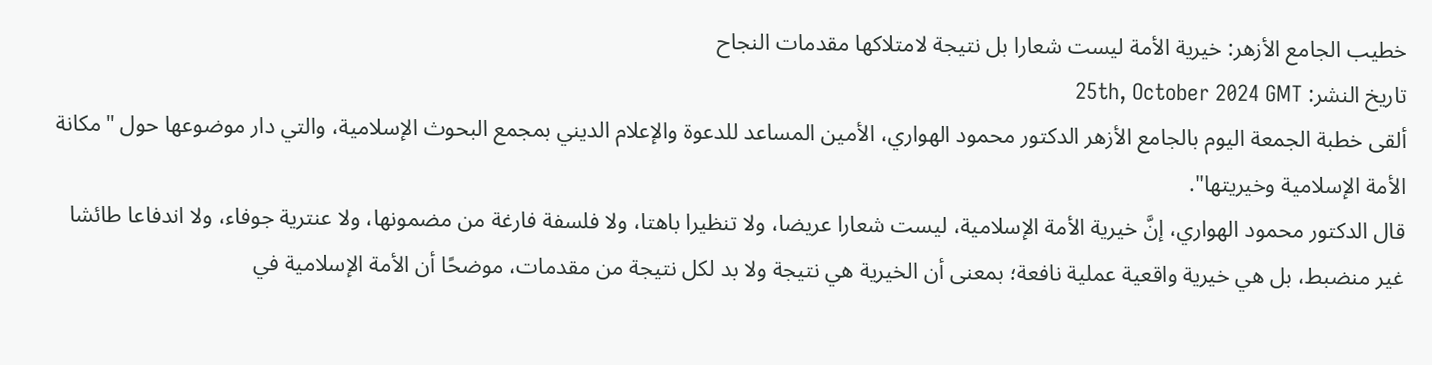خطيب الجامع الأزهر: خيرية الأمة ليست شعارا بل نتيجة لامتلاكها مقدمات النجاح
تاريخ النشر: 25th, October 2024 GMT
ألقى خطبة الجمعة اليوم بالجامع الأزهر الدكتور محمود الهواري، الأمين المساعد للدعوة والإعلام الديني بمجمع البحوث الإسلامية، والتي دار موضوعها حول "مكانة الأمة الإسلامية وخيريتها".
قال الدكتور محمود الهواري، إنَّ خيرية الأمة الإسلامية، ليست شعارا عريضا، ولا تنظيرا باهتا، ولا فلسفة فارغة من مضمونها، ولا عنترية جوفاء، ولا اندفاعا طائشا غير منضبط، بل هي خيرية واقعية عملية نافعة؛ بمعنى أن الخيرية هي نتيجة ولا بد لكل نتيجة من مقدمات، موضحًا أن الأمة الإسلامية في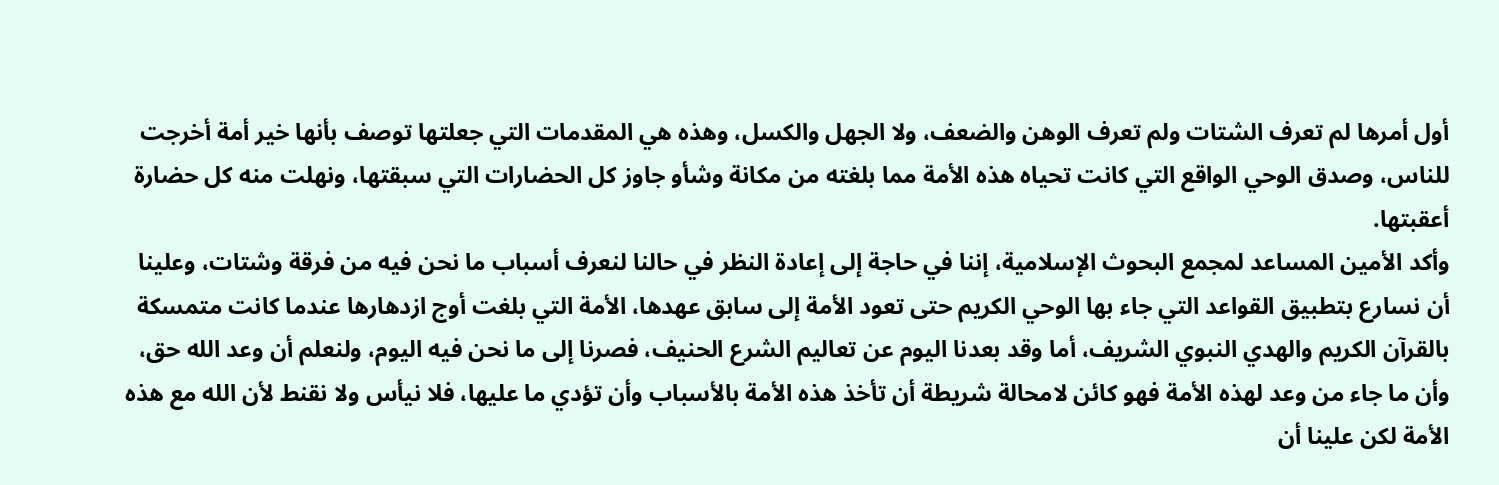أول أمرها لم تعرف الشتات ولم تعرف الوهن والضعف، ولا الجهل والكسل، وهذه هي المقدمات التي جعلتها توصف بأنها خير أمة أخرجت للناس، وصدق الوحي الواقع التي كانت تحياه هذه الأمة مما بلغته من مكانة وشأو جاوز كل الحضارات التي سبقتها، ونهلت منه كل حضارة أعقبتها.
وأكد الأمين المساعد لمجمع البحوث الإسلامية، إننا في حاجة إلى إعادة النظر في حالنا لنعرف أسباب ما نحن فيه من فرقة وشتات، وعلينا أن نسارع بتطبيق القواعد التي جاء بها الوحي الكريم حتى تعود الأمة إلى سابق عهدها، الأمة التي بلغت أوج ازدهارها عندما كانت متمسكة بالقرآن الكريم والهدي النبوي الشريف، أما وقد بعدنا اليوم عن تعاليم الشرع الحنيف، فصرنا إلى ما نحن فيه اليوم، ولنعلم أن وعد الله حق، وأن ما جاء من وعد لهذه الأمة فهو كائن لامحالة شريطة أن تأخذ هذه الأمة بالأسباب وأن تؤدي ما عليها، فلا نيأس ولا نقنط لأن الله مع هذه الأمة لكن علينا أن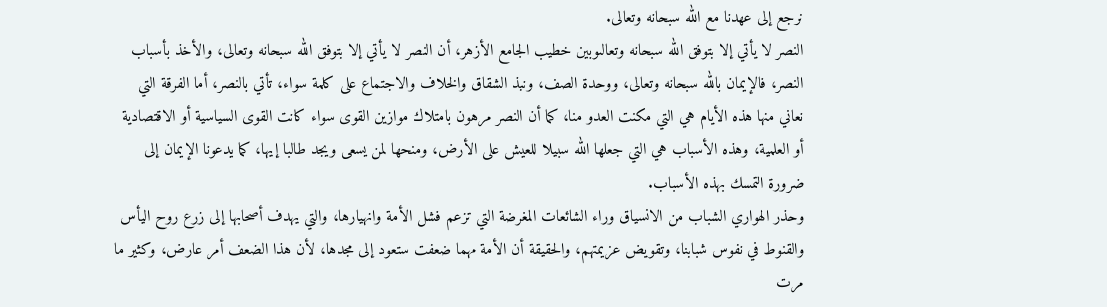نرجع إلى عهدنا مع الله سبحانه وتعالى.
النصر لا يأتي إلا بتوفق الله سبحانه وتعالىوبين خطيب الجامع الأزهر، أن النصر لا يأتي إلا بتوفق الله سبحانه وتعالى، والأخذ بأسباب النصر، فالإيمان بالله سبحانه وتعالى، ووحدة الصف، ونبذ الشقاق والخلاف والاجتماع على كلمة سواء، تأتي بالنصر، أما الفرقة التي نعاني منها هذه الأيام هي التي مكنت العدو منا، كما أن النصر مرهون بامتلاك موازين القوى سواء كانت القوى السياسية أو الاقتصادية أو العلمية، وهذه الأسباب هي التي جعلها الله سبيلا للعيش على الأرض، ومنحها لمن يسعى ويجد طالبا إيها، كما يدعونا الإيمان إلى ضرورة التمسك بهذه الأسباب.
وحذر الهواري الشباب من الانسياق وراء الشائعات المغرضة التي تزعم فشل الأمة وانهيارها، والتي يهدف أصحابها إلى زرع روح اليأس والقنوط في نفوس شبابنا، وتقويض عزيمتهم، والحقيقة أن الأمة مهما ضعفت ستعود إلى مجدها، لأن هذا الضعف أمر عارض، وكثير ما مرت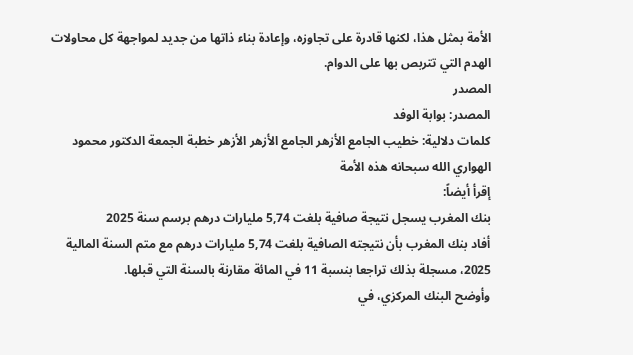الأمة بمثل هذا، لكنها قادرة على تجاوزه، وإعادة بناء ذاتها من جديد لمواجهة كل محاولات الهدم التي تتربص بها على الدوام.
المصدر
المصدر: بوابة الوفد
كلمات دلالية: خطيب الجامع الأزهر الجامع الأزهر الأزهر خطبة الجمعة الدكتور محمود الهواري الله سبحانه هذه الأمة
إقرأ أيضاً:
بنك المغرب يسجل نتيجة صافية بلغت 5,74 مليارات درهم برسم سنة 2025
أفاد بنك المغرب بأن نتيجته الصافية بلغت 5,74 مليارات درهم مع متم السنة المالية 2025، مسجلة بذلك تراجعا بنسبة 11 في المائة مقارنة بالسنة التي قبلها.
وأوضح البنك المركزي، في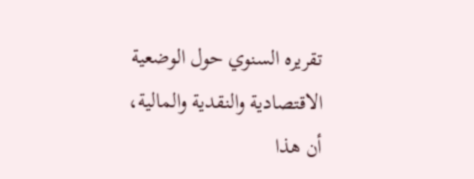تقريره السنوي حول الوضعية الاقتصادية والنقدية والمالية، أن هذا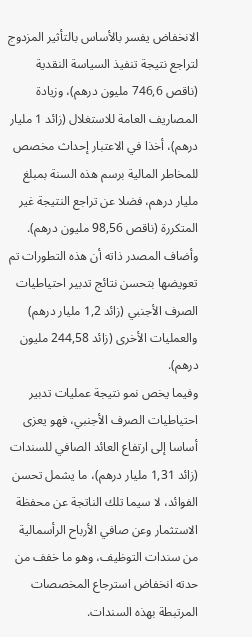الانخفاض يفسر بالأساس بالتأثير المزدوج لتراجع نتيجة تنفيذ السياسة النقدية (ناقص 746,6 مليون درهم)، وزيادة المصاريف العامة للاستغلال (زائد 1 مليار درهم)، أخذا في الاعتبار إحداث مخصص للمخاطر المالية برسم هذه السنة بمبلغ مليار درهم، فضلا عن تراجع النتيجة غير المتكررة (ناقص 98,56 مليون درهم).
وأضاف المصدر ذاته أن هذه التطورات تم تعويضها بتحسن نتائج تدبير احتياطيات الصرف الأجنبي (زائد 1,2 مليار درهم) والعمليات الأخرى (زائد 244,58 مليون درهم).
وفيما يخص نمو نتيجة عمليات تدبير احتياطيات الصرف الأجنبي، فهو يعزى أساسا إلى ارتفاع العائد الصافي للسندات (زائد 1,31 مليار درهم)، ما يشمل تحسن الفوائد، لا سيما تلك الناتجة عن محفظة الاستثمار وعن صافي الأرباح الرأسمالية من سندات التوظيف، وهو ما خفف من حدته انخفاض استرجاع المخصصات المرتبطة بهذه السندات.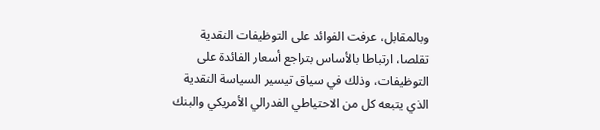وبالمقابل، عرفت الفوائد على التوظيفات النقدية تقلصا، ارتباطا بالأساس بتراجع أسعار الفائدة على التوظيفات، وذلك في سياق تيسير السياسة النقدية الذي يتبعه كل من الاحتياطي الفدرالي الأمريكي والبنك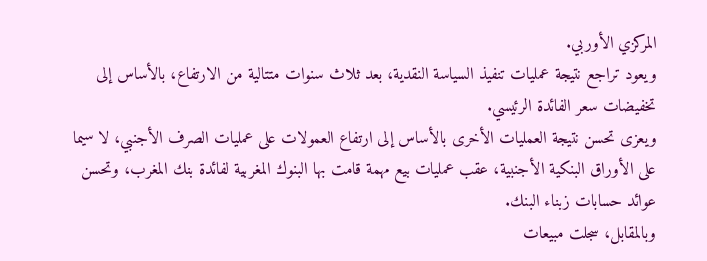المركزي الأوربي.
ويعود تراجع نتيجة عمليات تنفيذ السياسة النقدية، بعد ثلاث سنوات متتالية من الارتفاع، بالأساس إلى تخفيضات سعر الفائدة الرئيسي.
ويعزى تحسن نتيجة العمليات الأخرى بالأساس إلى ارتفاع العمولات على عمليات الصرف الأجنبي، لا سيما على الأوراق البنكية الأجنبية، عقب عمليات بيع مهمة قامت بها البنوك المغربية لفائدة بنك المغرب، وتحسن عوائد حسابات زبناء البنك.
وبالمقابل، سجلت مبيعات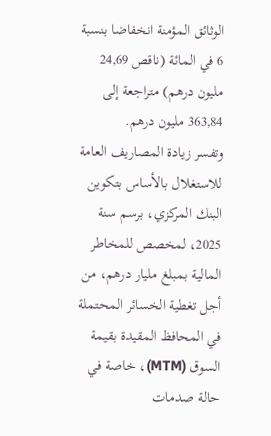الوثائق المؤمنة انخفاضا بنسبة 6 في المائة (ناقص 24,69 مليون درهم) متراجعة إلى 363,84 مليون درهم.
وتفسر زيادة المصاريف العامة للاستغلال بالأساس بتكوين البنك المركزي، برسم سنة 2025، لمخصص للمخاطر المالية بمبلغ مليار درهم، من أجل تغطية الخسائر المحتملة في المحافظ المقيدة بقيمة السوق (MTM)، خاصة في حالة صدمات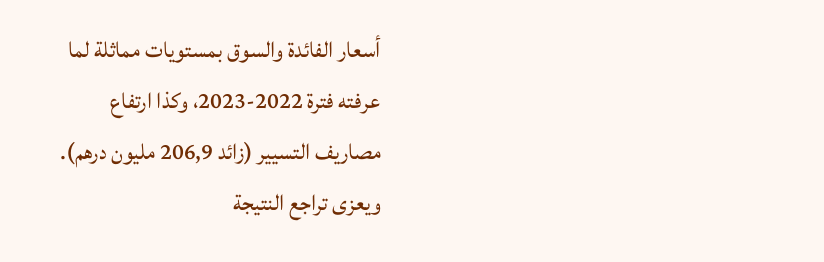أسعار الفائدة والسوق بمستويات مماثلة لما عرفته فترة 2022-2023، وكذا ارتفاع مصاريف التسيير (زائد 206,9 مليون درهم).
ويعزى تراجع النتيجة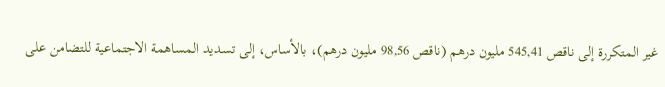غير المتكررة إلى ناقص 545,41 مليون درهم (ناقص 98,56 مليون درهم)، بالأساس، إلى تسديد المساهمة الاجتماعية للتضامن على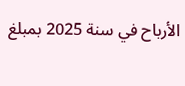الأرباح في سنة 2025 بمبلغ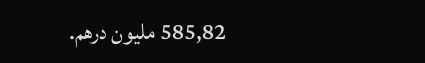585,82 مليون درهم.